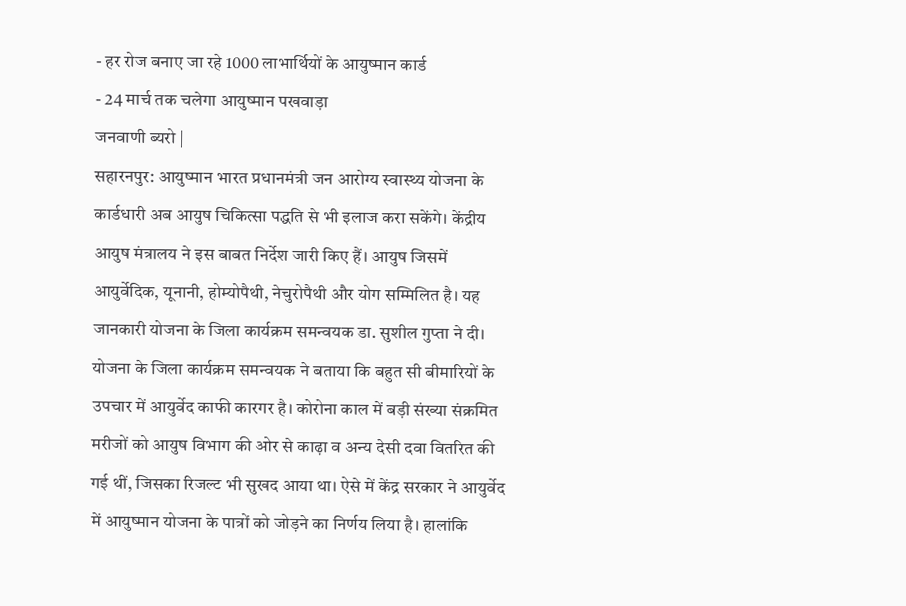- हर रोज बनाए जा रहे 1000 लाभार्थियों के आयुष्मान कार्ड
- 24 मार्च तक चलेगा आयुष्मान पखवाड़ा
जनवाणी ब्यरो |
सहारनपुर: आयुष्मान भारत प्रधानमंत्री जन आरोग्य स्वास्थ्य योजना के कार्डधारी अब आयुष चिकित्सा पद्धति से भी इलाज करा सकेंगे। केंद्रीय आयुष मंत्रालय ने इस बाबत निर्देश जारी किए हैं। आयुष जिसमें आयुर्वेदिक, यूनानी, होम्योपैथी, नेचुरोपैथी और योग सम्मिलित है। यह जानकारी योजना के जिला कार्यक्रम समन्वयक डा. सुशील गुप्ता ने दी।
योजना के जिला कार्यक्रम समन्वयक ने बताया कि बहुत सी बीमारियों के उपचार में आयुर्वेद काफी कारगर है। कोरोना काल में बड़ी संख्या संक्रमित मरीजों को आयुष विभाग की ओर से काढ़ा व अन्य देसी दवा वितरित की गई थीं, जिसका रिजल्ट भी सुखद आया था। ऐसे में केंद्र सरकार ने आयुर्वेद में आयुष्मान योजना के पात्रों को जोड़ने का निर्णय लिया है। हालांकि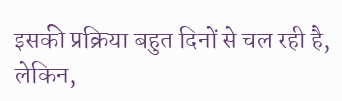इसकी प्रक्रिया बहुत दिनों से चल रही है, लेकिन,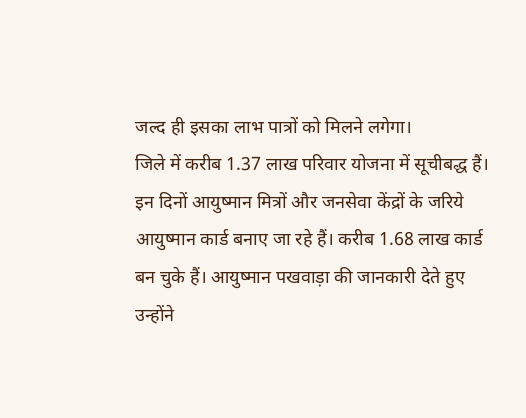जल्द ही इसका लाभ पात्रों को मिलने लगेगा।
जिले में करीब 1.37 लाख परिवार योजना में सूचीबद्ध हैं। इन दिनों आयुष्मान मित्रों और जनसेवा केंद्रों के जरिये आयुष्मान कार्ड बनाए जा रहे हैं। करीब 1.68 लाख कार्ड बन चुके हैं। आयुष्मान पखवाड़ा की जानकारी देते हुए उन्होंने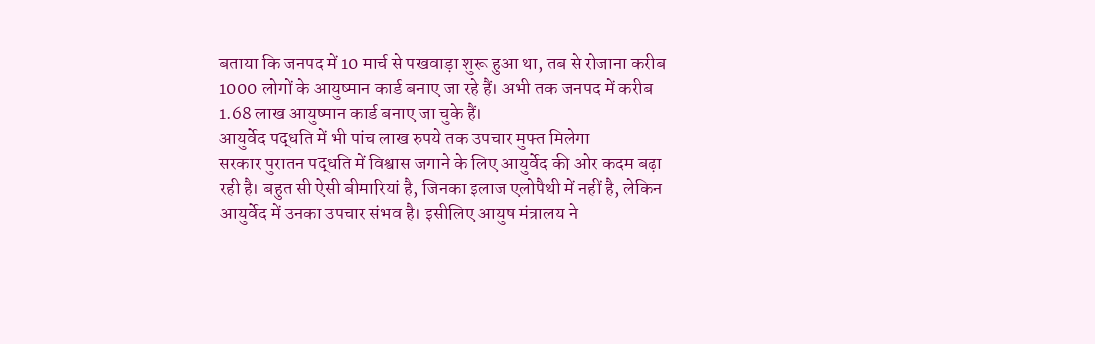बताया कि जनपद में 10 मार्च से पखवाड़ा शुरू हुआ था, तब से रोजाना करीब 1000 लोगों के आयुष्मान कार्ड बनाए जा रहे हैं। अभी तक जनपद में करीब 1.68 लाख आयुष्मान कार्ड बनाए जा चुके हैं।
आयुर्वेद पद्धति में भी पांच लाख रुपये तक उपचार मुफ्त मिलेगा
सरकार पुरातन पद्धति में विश्वास जगाने के लिए आयुर्वेद की ओर कदम बढ़ा रही है। बहुत सी ऐसी बीमारियां है, जिनका इलाज एलोपैथी में नहीं है, लेकिन आयुर्वेद में उनका उपचार संभव है। इसीलिए आयुष मंत्रालय ने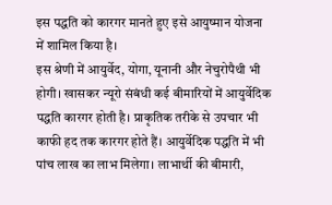इस पद्धति को कारगर मानते हुए इसे आयुष्मान योजना में शामिल किया है।
इस श्रेणी में आयुर्वेद, योगा, यूनानी और नेचुरोपैथी भी होगी। खासकर न्यूरो संबंधी कई बीमारियों में आयुर्वेदिक पद्धति कारगर होती है। प्राकृतिक तरीके से उपचार भी काफी हद तक कारगर होते हैं। आयुर्वेदिक पद्धति में भी पांच लाख का लाभ मिलेगा। लाभार्थी की बीमारी,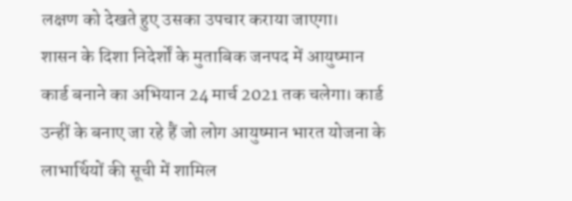लक्षण को देखते हुए उसका उपचार कराया जाएगा।
शासन के दिशा निदेर्शों के मुताबिक जनपद में आयुष्मान कार्ड बनाने का अभियान 24 मार्च 2021 तक चलेगा। कार्ड उन्हीं के बनाए जा रहे हैं जो लोग आयुष्मान भारत योजना के लाभार्थियों की सूची में शामिल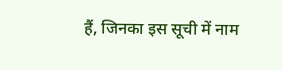हैं, जिनका इस सूची में नाम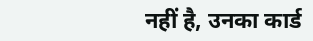नहीं है, उनका कार्ड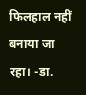फिलहाल नहीं बनाया जा रहा। -डा.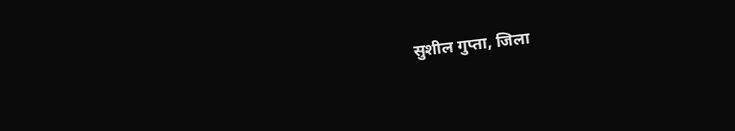सुशील गुप्ता, जिला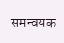समन्वयक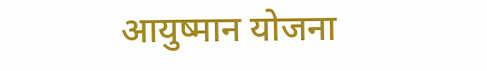आयुष्मान योजना